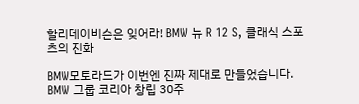할리데이비슨은 잊어라! BMW 뉴 R 12 S, 클래식 스포츠의 진화

BMW모토라드가 이번엔 진짜 제대로 만들었습니다. BMW 그룹 코리아 창립 30주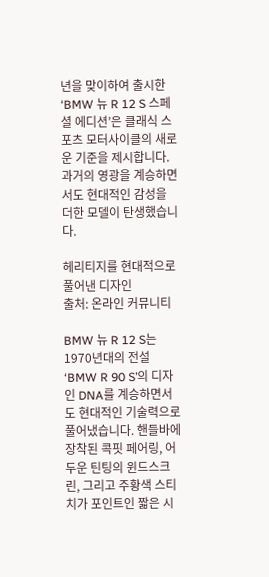년을 맞이하여 출시한 ‘BMW 뉴 R 12 S 스페셜 에디션’은 클래식 스포츠 모터사이클의 새로운 기준을 제시합니다. 과거의 영광을 계승하면서도 현대적인 감성을 더한 모델이 탄생했습니다.

헤리티지를 현대적으로 풀어낸 디자인
출처: 온라인 커뮤니티

BMW 뉴 R 12 S는 1970년대의 전설 ‘BMW R 90 S’의 디자인 DNA를 계승하면서도 현대적인 기술력으로 풀어냈습니다. 핸들바에 장착된 콕핏 페어링, 어두운 틴팅의 윈드스크린, 그리고 주황색 스티치가 포인트인 짧은 시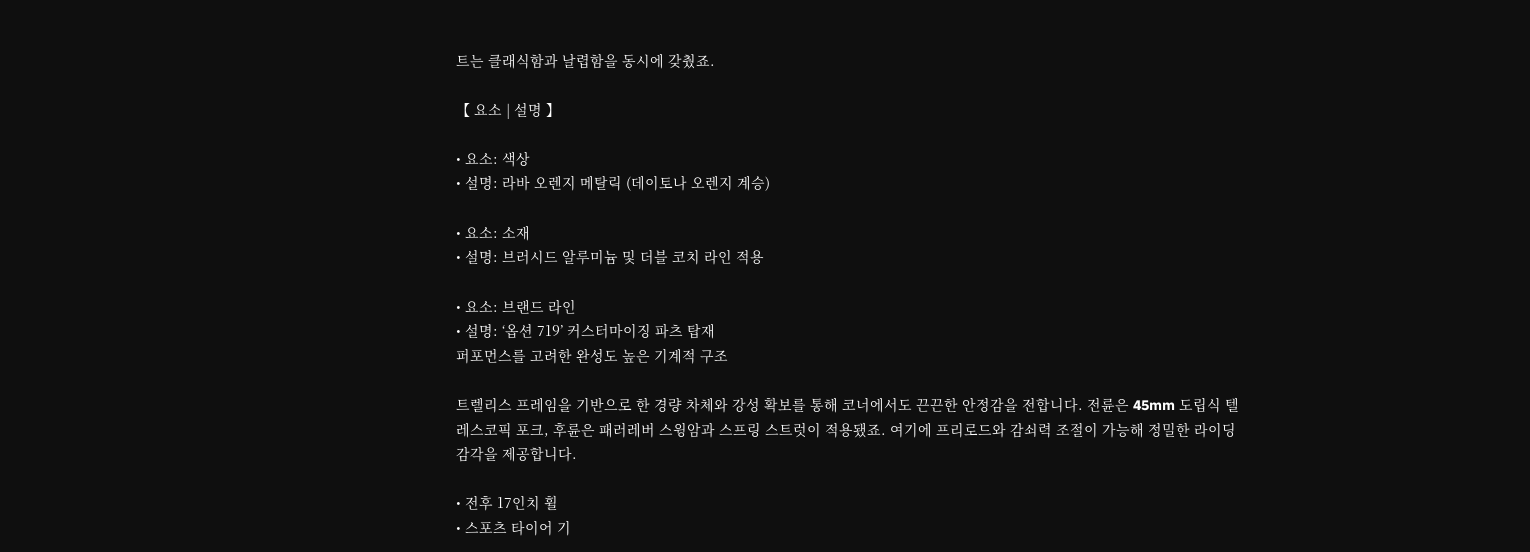트는 클래식함과 날렵함을 동시에 갖췄죠.

【 요소 | 설명 】

• 요소: 색상
• 설명: 라바 오렌지 메탈릭 (데이토나 오렌지 계승)

• 요소: 소재
• 설명: 브러시드 알루미늄 및 더블 코치 라인 적용

• 요소: 브랜드 라인
• 설명: ‘옵션 719’ 커스터마이징 파츠 탑재
퍼포먼스를 고려한 완성도 높은 기계적 구조

트렐리스 프레임을 기반으로 한 경량 차체와 강성 확보를 통해 코너에서도 끈끈한 안정감을 전합니다. 전륜은 45mm 도립식 텔레스코픽 포크, 후륜은 패러레버 스윙암과 스프링 스트럿이 적용됐죠. 여기에 프리로드와 감쇠력 조절이 가능해 정밀한 라이딩 감각을 제공합니다.

• 전후 17인치 휠
• 스포츠 타이어 기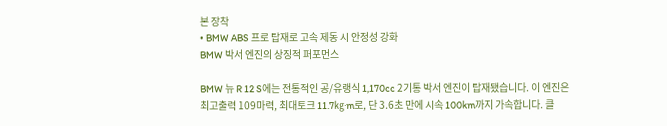본 장착
• BMW ABS 프로 탑재로 고속 제동 시 안정성 강화
BMW 박서 엔진의 상징적 퍼포먼스

BMW 뉴 R 12 S에는 전통적인 공/유랭식 1,170cc 2기통 박서 엔진이 탑재됐습니다. 이 엔진은 최고출력 109마력, 최대토크 11.7㎏·m로, 단 3.6초 만에 시속 100km까지 가속합니다. 클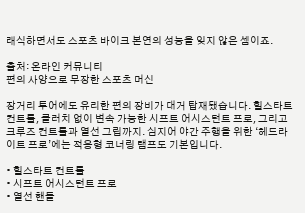래식하면서도 스포츠 바이크 본연의 성능을 잊지 않은 셈이죠.

출처: 온라인 커뮤니티
편의 사양으로 무장한 스포츠 머신

장거리 투어에도 유리한 편의 장비가 대거 탑재됐습니다. 힐스타트 컨트롤, 클러치 없이 변속 가능한 시프트 어시스턴트 프로, 그리고 크루즈 컨트롤과 열선 그립까지. 심지어 야간 주행을 위한 ‘헤드라이트 프로’에는 적응형 코너링 램프도 기본입니다.

• 힐스타트 컨트롤
• 시프트 어시스턴트 프로
• 열선 핸들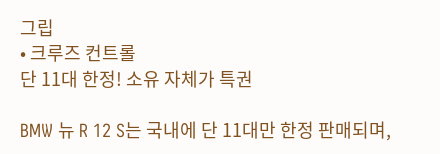그립
• 크루즈 컨트롤
단 11대 한정! 소유 자체가 특권

BMW 뉴 R 12 S는 국내에 단 11대만 한정 판매되며,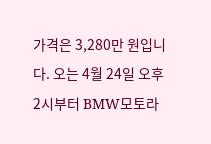가격은 3,280만 원입니다. 오는 4월 24일 오후 2시부터 BMW모토라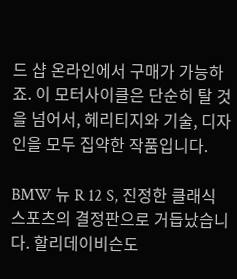드 샵 온라인에서 구매가 가능하죠. 이 모터사이클은 단순히 탈 것을 넘어서, 헤리티지와 기술, 디자인을 모두 집약한 작품입니다.

BMW 뉴 R 12 S, 진정한 클래식 스포츠의 결정판으로 거듭났습니다. 할리데이비슨도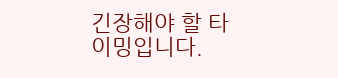긴장해야 할 타이밍입니다.